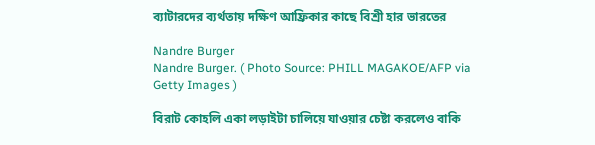ব্যাটারদের ব্যর্থতায় দক্ষিণ আফ্রিকার কাছে বিশ্রী হার ভারতের

Nandre Burger
Nandre Burger. ( Photo Source: PHILL MAGAKOE/AFP via Getty Images )

বিরাট কোহলি একা লড়াইটা চালিয়ে যাওয়ার চেষ্টা করলেও বাকি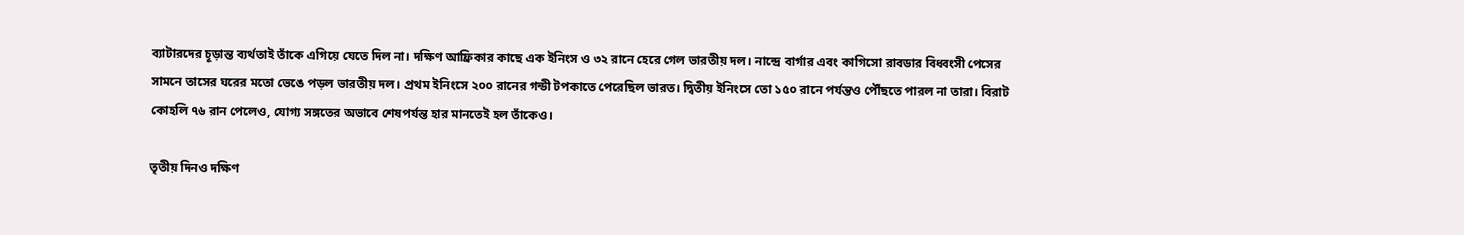ব্যাটারদের চূড়ান্ত ব্যর্থতাই তাঁকে এগিয়ে যেতে দিল না। দক্ষিণ আফ্রিকার কাছে এক ইনিংস ও ৩২ রানে হেরে গেল ভারতীয় দল। নান্দ্রে বার্গার এবং কাগিসো রাবডার বিধ্বংসী পেসের সামনে তাসের ঘরের মতো ভেঙে পড়ল ভারতীয় দল। প্রথম ইনিংসে ২০০ রানের গন্ডী টপকাতে পেরেছিল ভারত। দ্বিতীয় ইনিংসে তো ১৫০ রানে পর্যন্তও পৌঁছতে পারল না তারা। বিরাট কোহলি ৭৬ রান পেলেও, যোগ্য সঙ্গতের অভাবে শেষপর্যন্ত হার মানতেই হল তাঁকেও।

তৃতীয় দিনও দক্ষিণ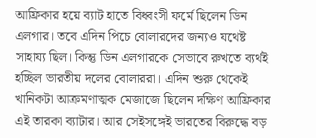আফ্রিকার হয়ে ব্যাট হাতে বিধ্বংসী ফর্মে ছিলেন ডিন এলগার। তবে এদিন পিচে বোলারদের জন্যও যথেষ্ট সাহায্য ছিল। কিন্তু ডিন এলগারকে সেভাবে রুখতে ব্যর্থই হচ্ছিল ভারতীয় দলের বোলাররা। এদিন শুরু থেকেই খানিকটা আক্রমণাত্মক মেজাজে ছিলেন দক্ষিণ আফ্রিকার এই তারকা ব্যাটার। আর সেইসঙ্গেই ভারতের বিরুদ্ধে বড়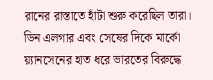রানের রাস্তাতে হাঁটা শুরু করেছিল তারা। ডিন এলগার এবং সেষের দিকে মার্কো য়্যানসেনের হাত ধরে ভারতের বিরুদ্ধে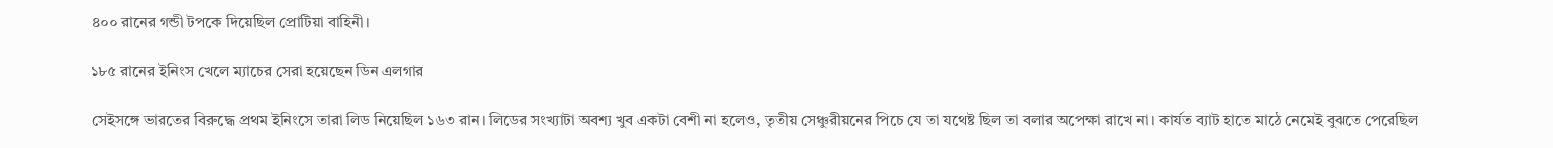৪০০ রানের গন্ডী টপকে দিয়েছিল প্রোটিয়া বাহিনী।

১৮৫ রানের ইনিংস খেলে ম্যাচের সেরা হয়েছেন ডিন এলগার

সেইসঙ্গে ভারতের বিরুদ্ধে প্রথম ইনিংসে তারা লিড নিয়েছিল ১৬৩ রান। লিডের সংখ্যাটা অবশ্য খুব একটা বেশী না হলেও, তৃতীয় সেঞ্চুরীয়নের পিচে যে তা যথেষ্ট ছিল তা বলার অপেক্ষা রাখে না। কার্যত ব্যাট হাতে মাঠে নেমেই বুঝতে পেরেছিল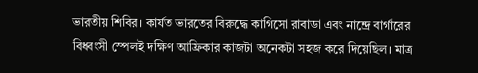ভারতীয় শিবির। কার্যত ভারতের বিরুদ্ধে কাগিসো রাবাডা এবং নান্দ্রে বার্গারের বিধ্বংসী স্পেলই দক্ষিণ আফ্রিকার কাজটা অনেকটা সহজ করে দিয়েছিল। মাত্র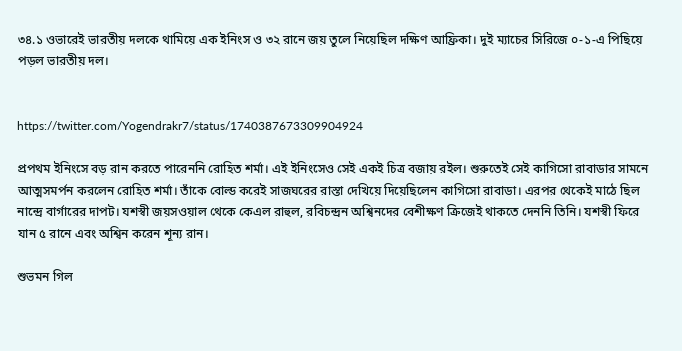৩৪.১ ওভারেই ভারতীয় দলকে থামিয়ে এক ইনিংস ও ৩২ রানে জয় তুলে নিয়েছিল দক্ষিণ আফ্রিকা। দুই ম্যাচের সিরিজে ০-১-এ পিছিয়ে পড়ল ভারতীয় দল।


https://twitter.com/Yogendrakr7/status/1740387673309904924

প্রপথম ইনিংসে বড় রান করতে পারেননি রোহিত শর্মা। এই ইনিংসেও সেই একই চিত্র বজায় রইল। শুরুতেই সেই কাগিসো রাবাডার সামনে আত্মসমর্পন করলেন রোহিত শর্মা। তাঁকে বোল্ড করেই সাজঘরের রাস্তা দেখিয়ে দিয়েছিলেন কাগিসো রাবাডা। এরপর থেকেই মাঠে ছিল নান্দ্রে বার্গারের দাপট। যশস্বী জয়সওয়াল থেকে কেএল রাহুল, রবিচন্দ্রন অশ্বিনদের বেশীক্ষণ ক্রিজেই থাকতে দেননি তিনি। যশস্বী ফিরে যান ৫ রানে এবং অশ্বিন করেন শূন্য রান।

শুভমন গিল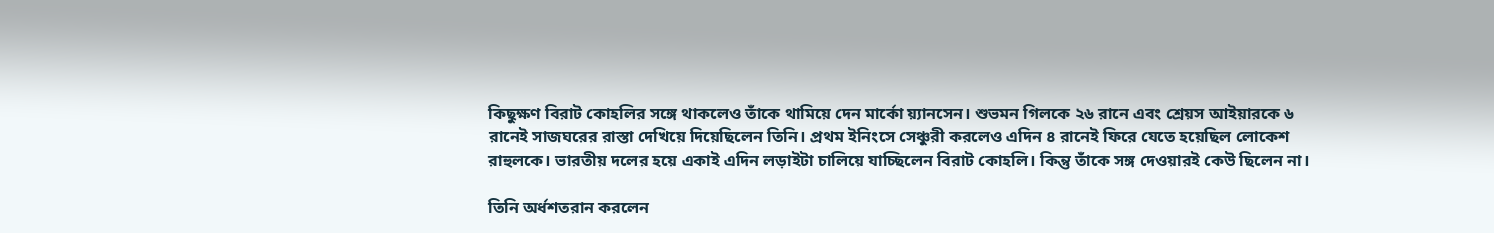কিছুক্ষণ বিরাট কোহলির সঙ্গে থাকলেও তাঁকে থামিয়ে দেন মার্কো য়্যানসেন। শুভমন গিলকে ২৬ রানে এবং শ্রেয়স আইয়ারকে ৬ রানেই সাজঘরের রাস্তা দেখিয়ে দিয়েছিলেন তিনি। প্রথম ইনিংসে সেঞ্চুরী করলেও এদিন ৪ রানেই ফিরে যেতে হয়েছিল লোকেশ রাহুলকে। ভারতীয় দলের হয়ে একাই এদিন লড়াইটা চালিয়ে যাচ্ছিলেন বিরাট কোহলি। কিন্তু তাঁকে সঙ্গ দেওয়ারই কেউ ছিলেন না।

তিনি অর্ধশতরান করলেন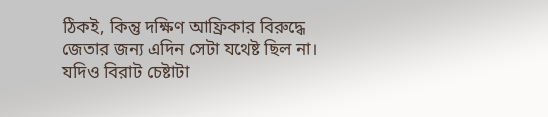ঠিকই, কিন্তু দক্ষিণ আফ্রিকার বিরুদ্ধে জেতার জন্য এদিন সেটা যথেষ্ট ছিল না। যদিও বিরাট চেষ্টাটা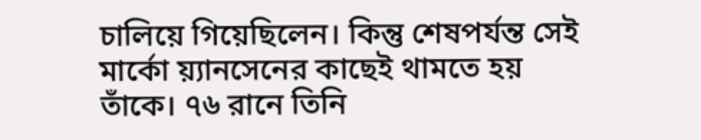চালিয়ে গিয়েছিলেন। কিন্তু শেষপর্যন্ত সেই মার্কো য়্যানসেনের কাছেই থামতে হয় তাঁকে। ৭৬ রানে তিনি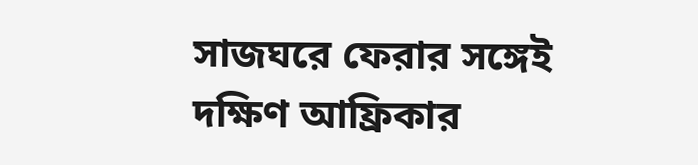সাজঘরে ফেরার সঙ্গেই দক্ষিণ আফ্রিকার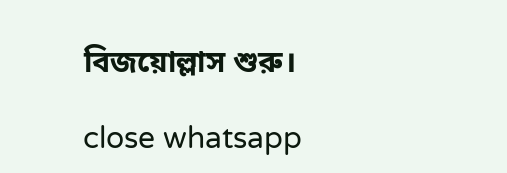বিজয়োল্লাস শুরু।

close whatsapp